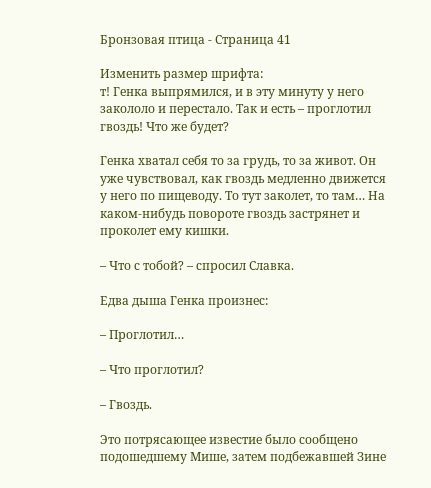Бронзовая птица - Страница 41

Изменить размер шрифта:
т! Генка выпрямился, и в эту минуту у него закололо и перестало. Так и есть – проглотил гвоздь! Что же будет?

Генка хватал себя то за грудь, то за живот. Он уже чувствовал, как гвоздь медленно движется у него по пищеводу. То тут заколет, то там… На каком-нибудь повороте гвоздь застрянет и проколет ему кишки.

– Что с тобой? – спросил Славка.

Едва дыша Генка произнес:

– Проглотил…

– Что проглотил?

– Гвоздь.

Это потрясающее известие было сообщено подошедшему Мише, затем подбежавшей Зине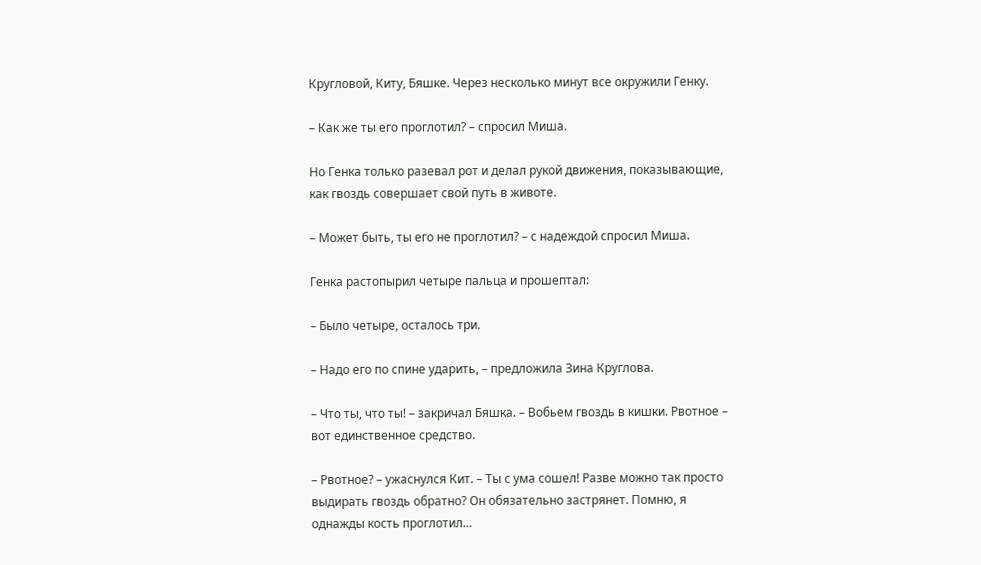Кругловой, Киту, Бяшке. Через несколько минут все окружили Генку.

– Как же ты его проглотил? – спросил Миша.

Но Генка только разевал рот и делал рукой движения, показывающие, как гвоздь совершает свой путь в животе.

– Может быть, ты его не проглотил? – с надеждой спросил Миша.

Генка растопырил четыре пальца и прошептал:

– Было четыре, осталось три.

– Надо его по спине ударить, – предложила Зина Круглова.

– Что ты, что ты! – закричал Бяшка. – Вобьем гвоздь в кишки. Рвотное – вот единственное средство.

– Рвотное? – ужаснулся Кит. – Ты с ума сошел! Разве можно так просто выдирать гвоздь обратно? Он обязательно застрянет. Помню, я однажды кость проглотил…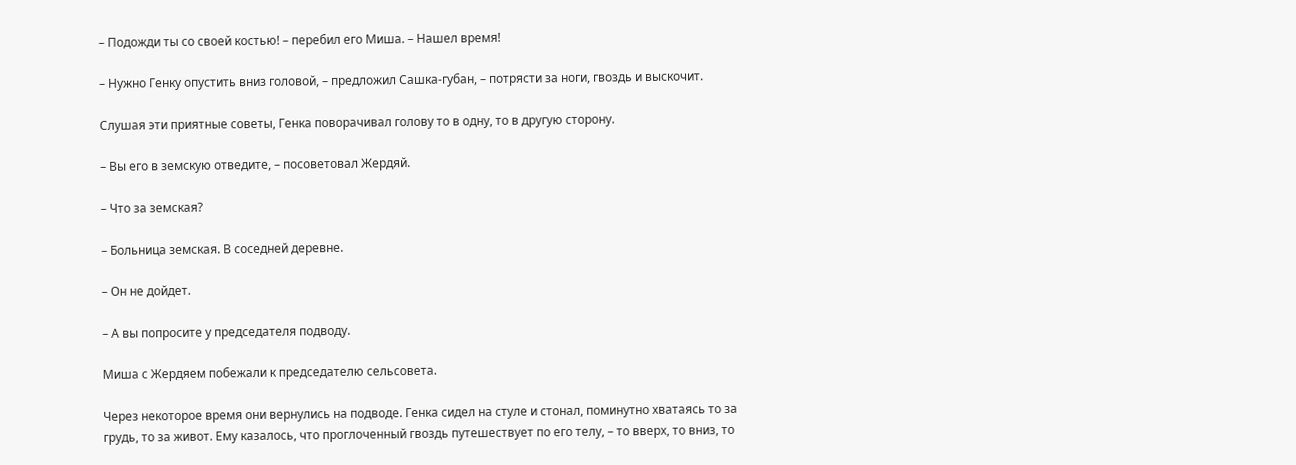– Подожди ты со своей костью! – перебил его Миша. – Нашел время!

– Нужно Генку опустить вниз головой, – предложил Сашка-губан, – потрясти за ноги, гвоздь и выскочит.

Слушая эти приятные советы, Генка поворачивал голову то в одну, то в другую сторону.

– Вы его в земскую отведите, – посоветовал Жердяй.

– Что за земская?

– Больница земская. В соседней деревне.

– Он не дойдет.

– А вы попросите у председателя подводу.

Миша с Жердяем побежали к председателю сельсовета.

Через некоторое время они вернулись на подводе. Генка сидел на стуле и стонал, поминутно хватаясь то за грудь, то за живот. Ему казалось, что проглоченный гвоздь путешествует по его телу, – то вверх, то вниз, то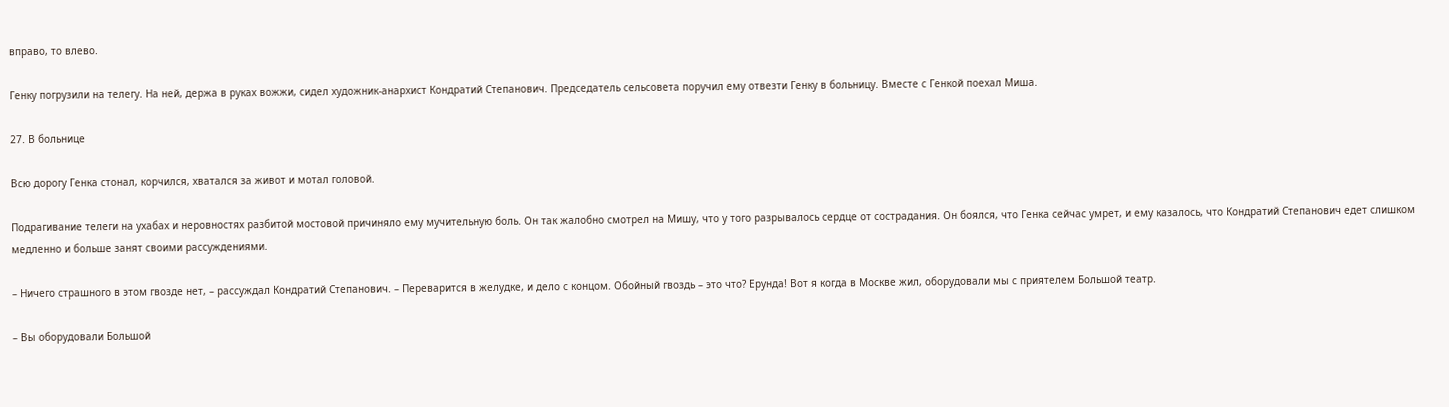вправо, то влево.

Генку погрузили на телегу. На ней, держа в руках вожжи, сидел художник-анархист Кондратий Степанович. Председатель сельсовета поручил ему отвезти Генку в больницу. Вместе с Генкой поехал Миша.

27. В больнице

Всю дорогу Генка стонал, корчился, хватался за живот и мотал головой.

Подрагивание телеги на ухабах и неровностях разбитой мостовой причиняло ему мучительную боль. Он так жалобно смотрел на Мишу, что у того разрывалось сердце от сострадания. Он боялся, что Генка сейчас умрет, и ему казалось, что Кондратий Степанович едет слишком медленно и больше занят своими рассуждениями.

– Ничего страшного в этом гвозде нет, – рассуждал Кондратий Степанович. – Переварится в желудке, и дело с концом. Обойный гвоздь – это что? Ерунда! Вот я когда в Москве жил, оборудовали мы с приятелем Большой театр.

– Вы оборудовали Большой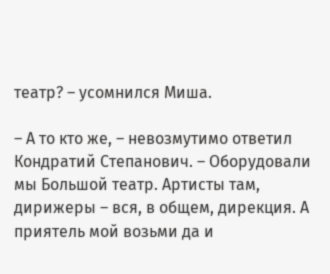театр? – усомнился Миша.

– А то кто же, – невозмутимо ответил Кондратий Степанович. – Оборудовали мы Большой театр. Артисты там, дирижеры – вся, в общем, дирекция. А приятель мой возьми да и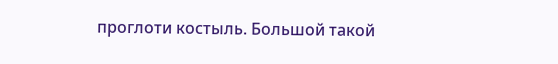проглоти костыль. Большой такой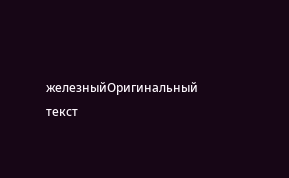железныйОригинальный текст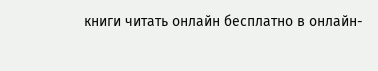книги читать онлайн бесплатно в онлайн-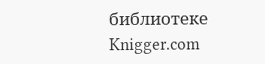библиотеке Knigger.com